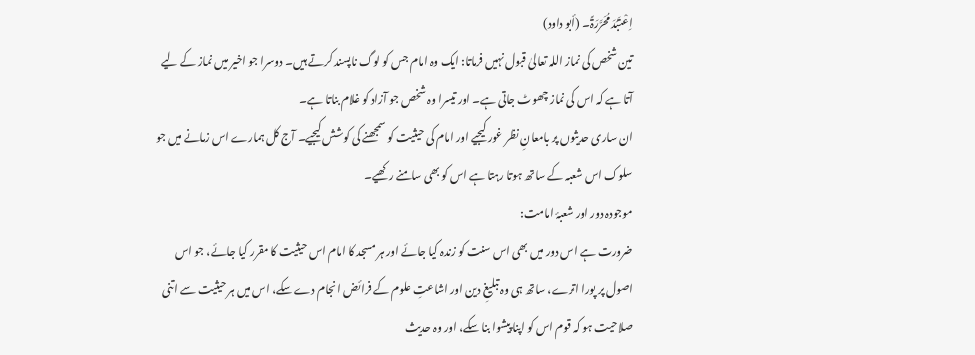اِعْتَبَدَ مُحَرَّرَۃً۔ (أبو داود)
تین شخص کی نماز اللہ تعالیٰ قبول نہیں فرماتا: ایک وہ امام جس کو لوگ ناپسند کرتے ہیں۔ دوسرا جو اخیر میں نماز کے لیے آتا ہے کہ اس کی نماز چھوٹ جاتی ہے۔ اور تیسرا وہ شخص جو آزاد کو غلام بناتا ہے۔
ان ساری حدیثوں پر بامعانِ نظر غور کیجیے اور امام کی حیثیت کو سمجھنے کی کوشش کیجیے۔ آج کل ہمارے اس زمانے میں جو سلوک اس شعبہ کے ساتھ ہوتا رہتا ہے اس کو بھی سامنے رکھیے۔
موجودہ دور اور شعبۂ امامت:
ضرورت ہے اس دور میں بھی اس سنت کو زندہ کیا جائے اور ہر مسجد کا امام اس حیثیت کا مقرر کیا جائے، جو اس اصول پر پورا اترے، ساتھ ہی وہ تبلیغِ دین اور اشاعتِ علوم کے فرائض انجام دے سکے، اس میں ہر حیثیت سے اتنی صلاحیت ہو کہ قوم اس کو اپنا پیشوا بنا سکے، اور وہ حدیث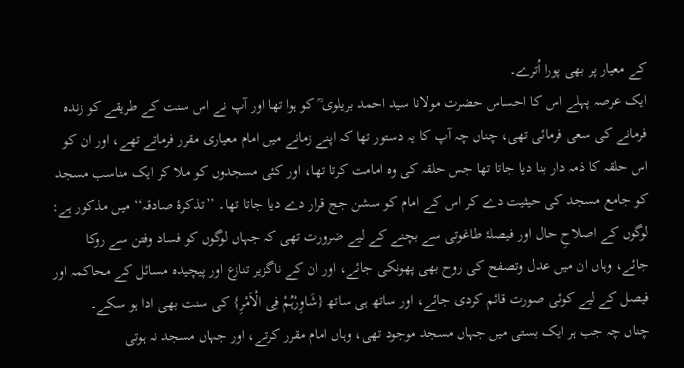کے معیار پر بھی پورا اُترے۔
ایک عرصہ پہلے اس کا احساس حضرت مولانا سید احمد بریلوی ؒ کو ہوا تھا اور آپ نے اس سنت کے طریقے کو زندہ فرمانے کی سعی فرمائی تھی، چناں چہ آپ کا یہ دستور تھا کہ اپنے زمانے میں امام معیاری مقرر فرماتے تھے، اور ان کو اس حلقہ کا ذمہ دار بنا دیا جاتا تھا جس حلقہ کی وہ امامت کرتا تھا، اور کئی مسجدوں کو ملا کر ایک مناسب مسجد کو جامع مسجد کی حیثیت دے کر اس کے امام کو سشن جج قرار دے دیا جاتا تھا۔ ’’تذکرۂ صادقہ‘‘ میں مذکور ہے:
لوگوں کے اصلاحِ حال اور فیصلۂ طاغوتی سے بچنے کے لیے ضرورت تھی کہ جہاں لوگوں کو فساد وفتن سے روکا جائے، وہاں ان میں عدل وتصفح کی روح بھی پھونکی جائے، اور ان کے ناگزیر تنازع اور پیچیدہ مسائل کے محاکمہ اور فیصل کے لیے کوئی صورت قائم کردی جائے، اور ساتھ ہی ساتھ {شَاوِرْہُمْ فِی الْاَمْرِ} کی سنت بھی ادا ہو سکے۔
چناں چہ جب ہر ایک بستی میں جہاں مسجد موجود تھی، وہاں امام مقرر کرتے، اور جہاں مسجد نہ ہوتی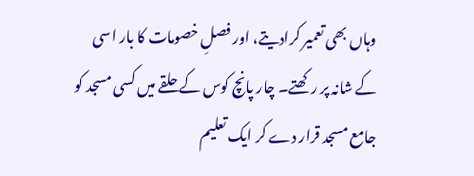وہاں بھی تعمیر کرادیتے، اور فصلِ خصومات کا بار اسی کے شانہ پر رکھتے۔ چار پانچ کوس کے حلقے میں کسی مسجد کو جامع مسجد قرار دے کر ایک تعلیم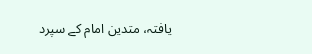یافتہ، متدین امام کے سپرد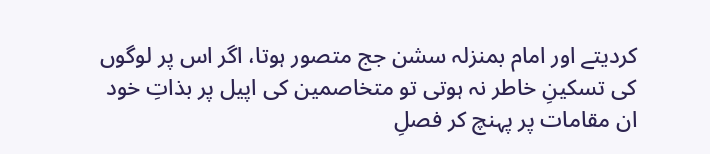کردیتے اور امام بمنزلہ سشن جج متصور ہوتا، اگر اس پر لوگوں کی تسکینِ خاطر نہ ہوتی تو متخاصمین کی اپیل پر بذاتِ خود ان مقامات پر پہنچ کر فصلِ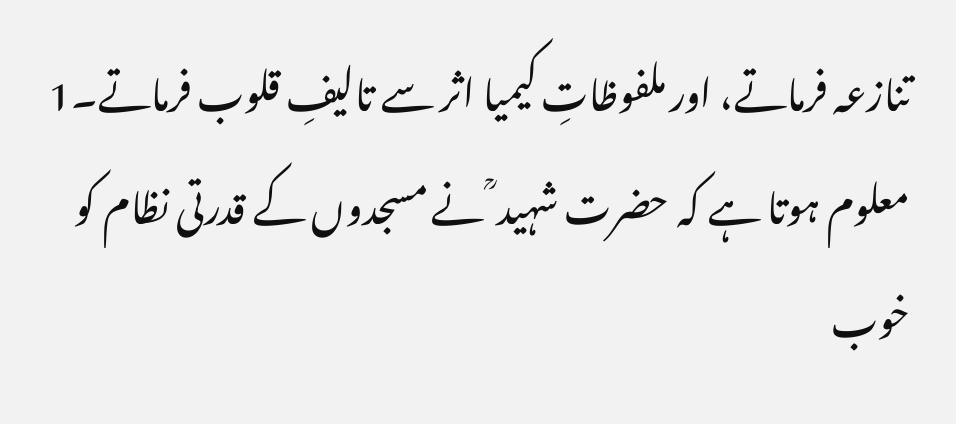تنازعہ فرماتے، اور ملفوظاتِ کیمیا اثر سے تالیفِ قلوب فرماتے۔1
معلوم ہوتا ہے کہ حضرت شہید ؒ نے مسجدوں کے قدرتی نظام کو خوب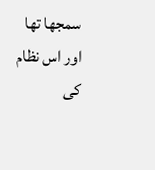سمجھا تھا اور اس نظام کی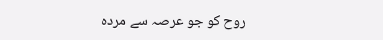روح کو جو عرصہ سے مردہ